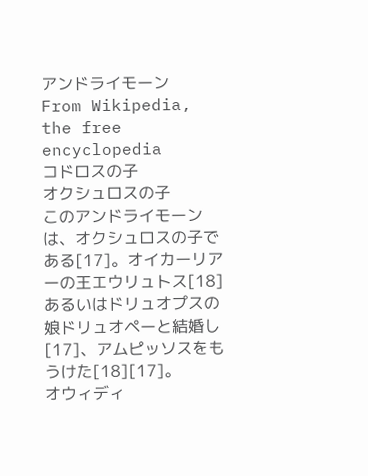アンドライモーン
From Wikipedia, the free encyclopedia
コドロスの子
オクシュロスの子
このアンドライモーンは、オクシュロスの子である[17]。オイカーリアーの王エウリュトス[18]あるいはドリュオプスの娘ドリュオペーと結婚し[17]、アムピッソスをもうけた[18][17]。
オウィディ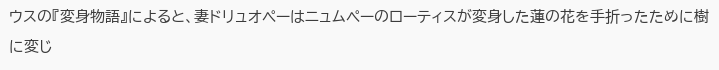ウスの『変身物語』によると、妻ドリュオペーはニュムペーのローティスが変身した蓮の花を手折ったために樹に変じ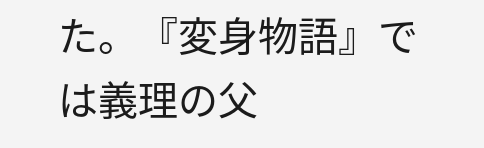た。『変身物語』では義理の父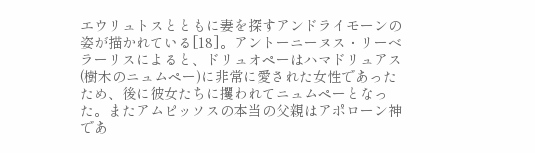エウリュトスとともに妻を探すアンドライモーンの姿が描かれている[18]。アントーニーヌス・リーベラーリスによると、ドリュオペーはハマドリュアス(樹木のニュムペー)に非常に愛された女性であったため、後に彼女たちに攫われてニュムペーとなった。またアムピッソスの本当の父親はアポローン神であ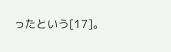ったという[17]。